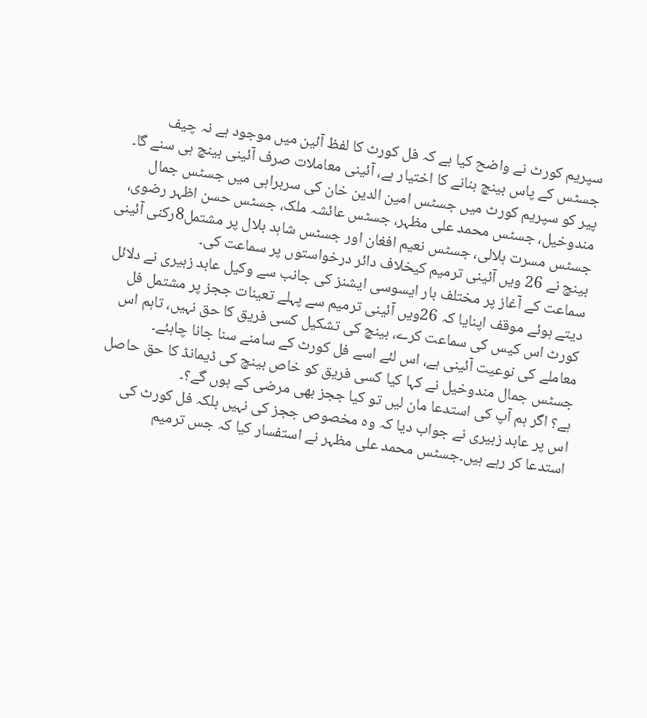سپریم کورٹ نے واضح کیا ہے کہ فل کورٹ کا لفظ آئین میں موجود ہے نہ چیف جسٹس کے پاس بینچ بنانے کا اختیار ہے، آئینی معاملات صرف آئینی بینچ ہی سنے گا۔
پیر کو سپریم کورٹ میں جسٹس امین الدین خان کی سربراہی میں جسٹس جمال مندوخیل، جسٹس محمد علی مظہر، جسٹس عائشہ ملک، جسٹس حسن اظہر رضوی، جسٹس مسرت ہلالی، جسٹس نعیم افغان اور جسٹس شاہد بلال پر مشتمل8رکنی آئینی بینچ نے 26 ویں آئینی ترمیم کیخلاف دائر درخواستوں پر سماعت کی۔
سماعت کے آغاز پر مختلف بار ایسوسی ایشنز کی جانب سے وکیل عابد زبیری نے دلائل دیتے ہوئے موقف اپنایا کہ 26ویں آئینی ترمیم سے پہلے تعینات ججز پر مشتمل فل کورٹ اس کیس کی سماعت کرے، بینچ کی تشکیل کسی فریق کا حق نہیں، تاہم اس معاملے کی نوعیت آئینی ہے، اس لئے اسے فل کورٹ کے سامنے سنا جانا چاہئے۔
جسٹس جمال مندوخیل نے کہا کیا کسی فریق کو خاص بینچ کی ڈیمانڈ کا حق حاصل ہے؟ اگر ہم آپ کی استدعا مان لیں تو کیا ججز بھی مرضی کے ہوں گے؟۔
اس پر عابد زبیری نے جواب دیا کہ وہ مخصوص ججز کی نہیں بلکہ فل کورٹ کی استدعا کر رہے ہیں۔جسٹس محمد علی مظہر نے استفسار کیا کہ جس ترمیم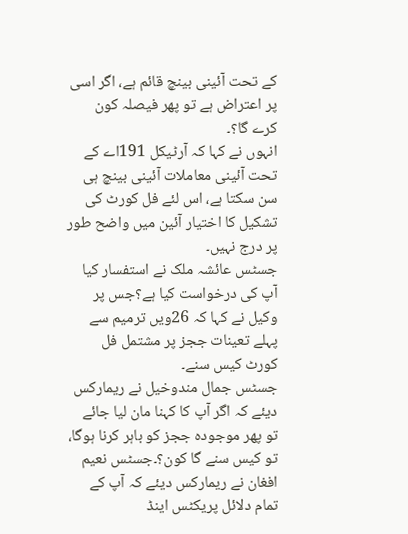کے تحت آئینی بینچ قائم ہے، اگر اسی پر اعتراض ہے تو پھر فیصلہ کون کرے گا؟۔
انہوں نے کہا کہ آرٹیکل 191اے کے تحت آئینی معاملات آئینی بینچ ہی سن سکتا ہے، اس لئے فل کورٹ کی تشکیل کا اختیار آئین میں واضح طور پر درج نہیں۔
جسٹس عائشہ ملک نے استفسار کیا آپ کی درخواست کیا ہے؟جس پر وکیل نے کہا کہ 26ویں ترمیم سے پہلے تعینات ججز پر مشتمل فل کورٹ کیس سنے۔
جسٹس جمال مندوخیل نے ریمارکس دیئے کہ اگر آپ کا کہنا مان لیا جائے تو پھر موجودہ ججز کو باہر کرنا ہوگا، تو کیس سنے گا کون؟۔جسٹس نعیم افغان نے ریمارکس دیئے کہ آپ کے تمام دلائل پریکٹس اینڈ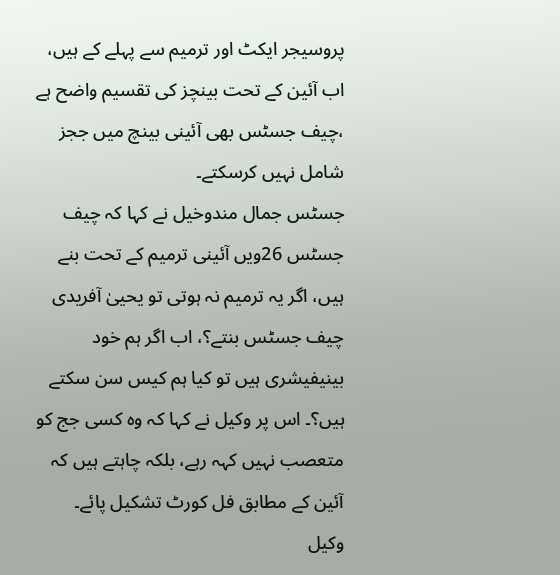پروسیجر ایکٹ اور ترمیم سے پہلے کے ہیں، اب آئین کے تحت بینچز کی تقسیم واضح ہے ،چیف جسٹس بھی آئینی بینچ میں ججز شامل نہیں کرسکتے۔
جسٹس جمال مندوخیل نے کہا کہ چیف جسٹس 26ویں آئینی ترمیم کے تحت بنے ہیں، اگر یہ ترمیم نہ ہوتی تو یحییٰ آفریدی چیف جسٹس بنتے؟، اب اگر ہم خود بینیفیشری ہیں تو کیا ہم کیس سن سکتے ہیں؟۔ اس پر وکیل نے کہا کہ وہ کسی جج کو متعصب نہیں کہہ رہے، بلکہ چاہتے ہیں کہ آئین کے مطابق فل کورٹ تشکیل پائے۔
وکیل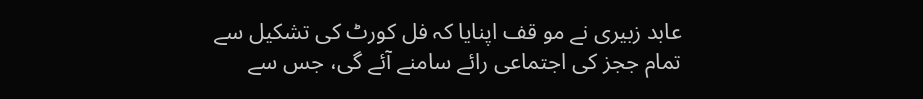عابد زبیری نے مو قف اپنایا کہ فل کورٹ کی تشکیل سے تمام ججز کی اجتماعی رائے سامنے آئے گی، جس سے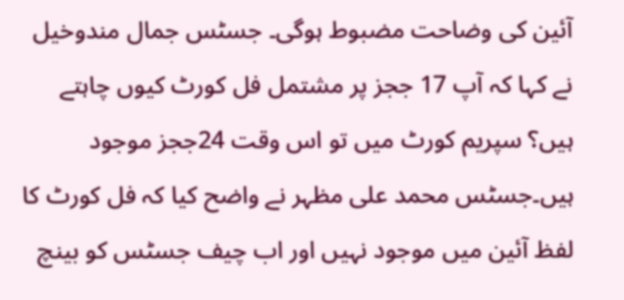آئین کی وضاحت مضبوط ہوگی۔ جسٹس جمال مندوخیل نے کہا کہ آپ 17 ججز پر مشتمل فل کورٹ کیوں چاہتے ہیں؟ سپریم کورٹ میں تو اس وقت 24ججز موجود ہیں۔جسٹس محمد علی مظہر نے واضح کیا کہ فل کورٹ کا لفظ آئین میں موجود نہیں اور اب چیف جسٹس کو بینچ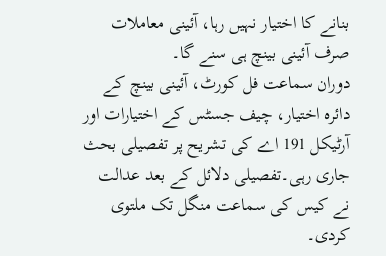بنانے کا اختیار نہیں رہا، آئینی معاملات صرف آئینی بینچ ہی سنے گا۔
دوران سماعت فل کورٹ، آئینی بینچ کے دائرہ اختیار، چیف جسٹس کے اختیارات اور آرٹیکل 191 اے کی تشریح پر تفصیلی بحث جاری رہی۔تفصیلی دلائل کے بعد عدالت نے کیس کی سماعت منگل تک ملتوی کردی۔